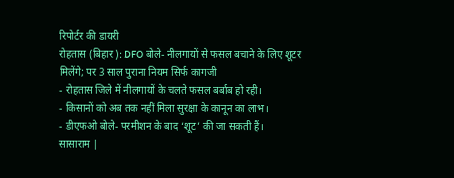रिपोर्टर की डायरी
रोहतास (बिहार): DFO बोले- नीलगायों से फसल बचाने के लिए शूटर मिलेंगे; पर 3 साल पुराना नियम सिर्फ कागजी
- रोहतास जिले में नीलगायों के चलते फसल बर्बाब हो रही।
- किसानों को अब तक नहीं मिला सुरक्षा के कानून का लाभ।
- डीएफओ बोले- परमीशन के बाद ‘शूट’ की जा सकती हैं।
सासाराम |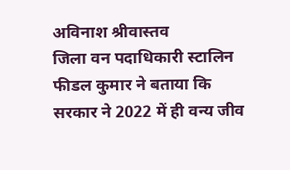अविनाश श्रीवास्तव
जिला वन पदाधिकारी स्टालिन फीडल कुमार ने बताया कि सरकार ने 2022 में ही वन्य जीव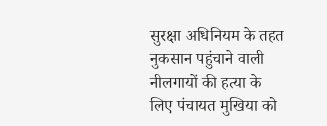सुरक्षा अधिनियम के तहत नुकसान पहुंचाने वाली नीलगायों की हत्या के लिए पंचायत मुखिया को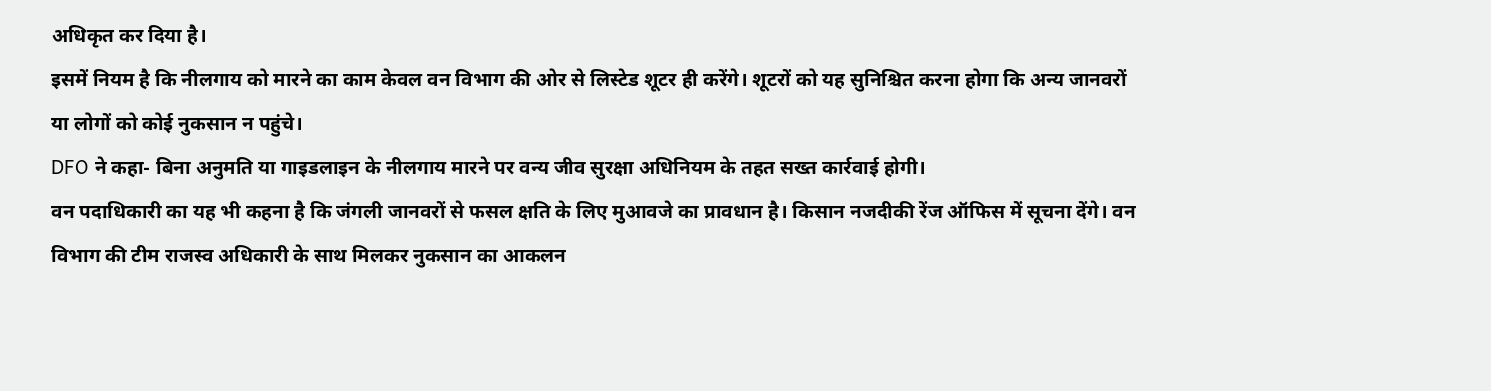अधिकृत कर दिया है।
इसमें नियम है कि नीलगाय को मारने का काम केवल वन विभाग की ओर से लिस्टेड शूटर ही करेंगे। शूटरों को यह सुनिश्चित करना होगा कि अन्य जानवरों या लोगों को कोई नुकसान न पहुंचे।
DFO ने कहा- बिना अनुमति या गाइडलाइन के नीलगाय मारने पर वन्य जीव सुरक्षा अधिनियम के तहत सख्त कार्रवाई होगी।
वन पदाधिकारी का यह भी कहना है कि जंगली जानवरों से फसल क्षति के लिए मुआवजे का प्रावधान है। किसान नजदीकी रेंज ऑफिस में सूचना देंगे। वन विभाग की टीम राजस्व अधिकारी के साथ मिलकर नुकसान का आकलन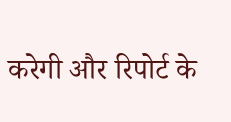करेगी और रिपोर्ट के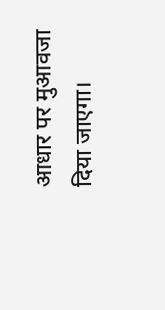आधार पर मुआवजा दिया जाएगा।